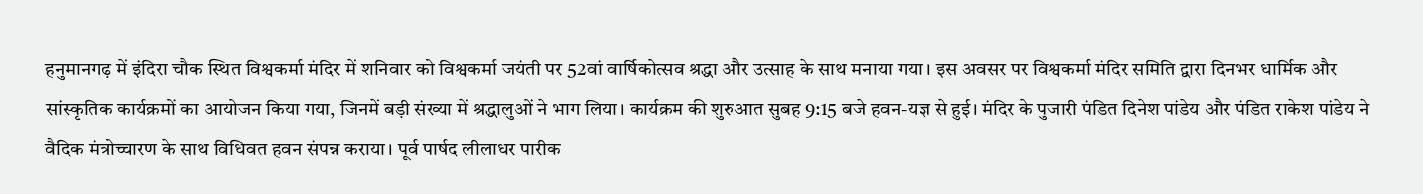हनुमानगढ़ में इंदिरा चौक स्थित विश्वकर्मा मंदिर में शनिवार को विश्वकर्मा जयंती पर 52वां वार्षिकोत्सव श्रद्धा और उत्साह के साथ मनाया गया। इस अवसर पर विश्वकर्मा मंदिर समिति द्वारा दिनभर धार्मिक और सांस्कृतिक कार्यक्रमों का आयोजन किया गया, जिनमें बड़ी संख्या में श्रद्धालुओं ने भाग लिया। कार्यक्रम की शुरुआत सुबह 9:15 बजे हवन-यज्ञ से हुई। मंदिर के पुजारी पंडित दिनेश पांडेय और पंडित राकेश पांडेय ने वैदिक मंत्रोच्चारण के साथ विधिवत हवन संपन्न कराया। पूर्व पार्षद लीलाधर पारीक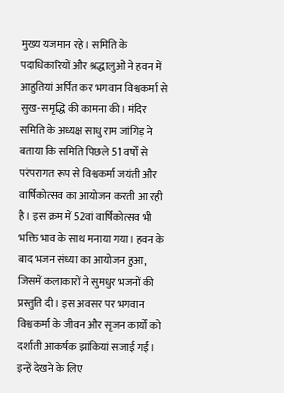मुख्य यजमान रहे। समिति के पदाधिकारियों और श्रद्धालुओं ने हवन में आहुतियां अर्पित कर भगवान विश्वकर्मा से सुख-समृद्धि की कामना की। मंदिर समिति के अध्यक्ष साधु राम जांगिड़ ने बताया कि समिति पिछले 51 वर्षों से परंपरागत रूप से विश्वकर्मा जयंती और वार्षिकोत्सव का आयोजन करती आ रही है। इस क्रम में 52वां वार्षिकोत्सव भी भक्ति भाव के साथ मनाया गया। हवन के बाद भजन संध्या का आयोजन हुआ, जिसमें कलाकारों ने सुमधुर भजनों की प्रस्तुति दी। इस अवसर पर भगवान विश्वकर्मा के जीवन और सृजन कार्यों को दर्शाती आकर्षक झांकियां सजाई गईं। इन्हें देखने के लिए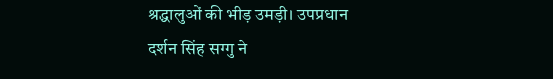श्रद्धालुओं की भीड़ उमड़ी। उपप्रधान दर्शन सिंह सग्गु ने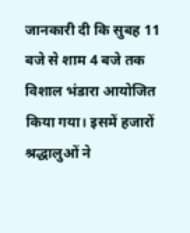जानकारी दी कि सुबह 11 बजे से शाम 4 बजे तक विशाल भंडारा आयोजित किया गया। इसमें हजारों श्रद्धालुओं ने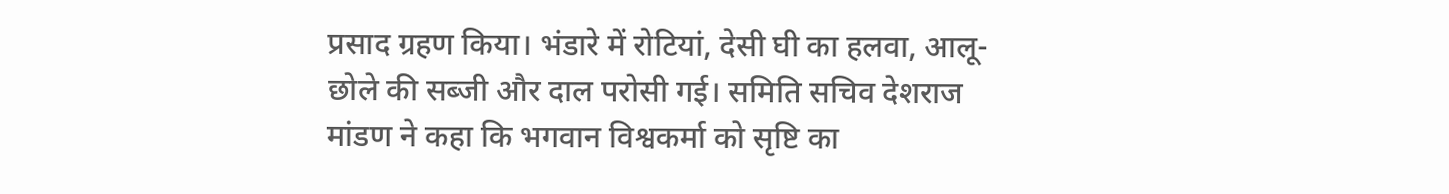प्रसाद ग्रहण किया। भंडारे में रोटियां, देसी घी का हलवा, आलू-छोले की सब्जी और दाल परोसी गई। समिति सचिव देशराज मांडण ने कहा कि भगवान विश्वकर्मा को सृष्टि का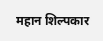महान शिल्पकार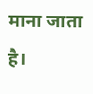माना जाता है।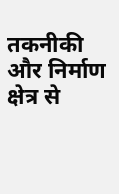तकनीकी और निर्माण क्षेत्र से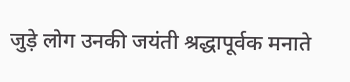जुड़े लोग उनकी जयंती श्रद्धापूर्वक मनाते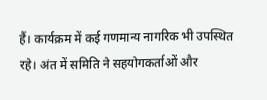हैं। कार्यक्रम में कई गणमान्य नागरिक भी उपस्थित रहे। अंत में समिति ने सहयोगकर्ताओं और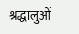श्रद्धालुओं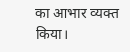का आभार व्यक्त किया।